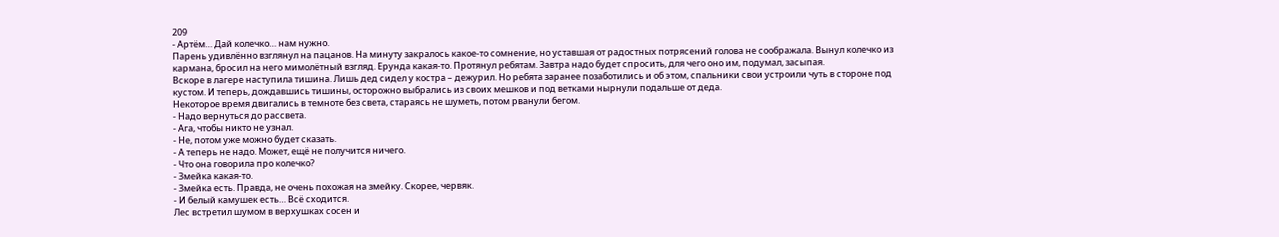209
- Артём… Дай колечко… нам нужно.
Парень удивлённо взглянул на пацанов. На минуту закралось какое-то сомнение, но уставшая от радостных потрясений голова не соображала. Вынул колечко из кармана, бросил на него мимолётный взгляд. Ерунда какая-то. Протянул ребятам. Завтра надо будет спросить, для чего оно им, подумал, засыпая.
Вскоре в лагере наступила тишина. Лишь дед сидел у костра – дежурил. Но ребята заранее позаботились и об этом, спальники свои устроили чуть в стороне под кустом. И теперь, дождавшись тишины, осторожно выбрались из своих мешков и под ветками нырнули подальше от деда.
Некоторое время двигались в темноте без света, стараясь не шуметь, потом рванули бегом.
- Надо вернуться до рассвета.
- Ага, чтобы никто не узнал.
- Не, потом уже можно будет сказать.
- А теперь не надо. Может, ещё не получится ничего.
- Что она говорила про колечко?
- Змейка какая-то.
- Змейка есть. Правда, не очень похожая на змейку. Скорее, червяк.
- И белый камушек есть… Всё сходится.
Лес встретил шумом в верхушках сосен и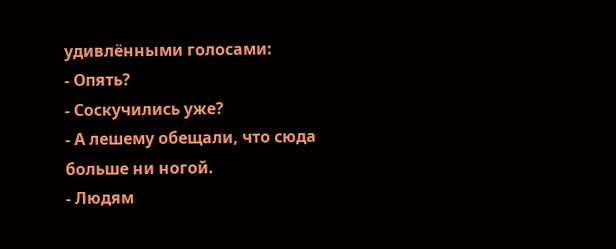удивлёнными голосами:
- Опять?
- Соскучились уже?
- А лешему обещали, что сюда больше ни ногой.
- Людям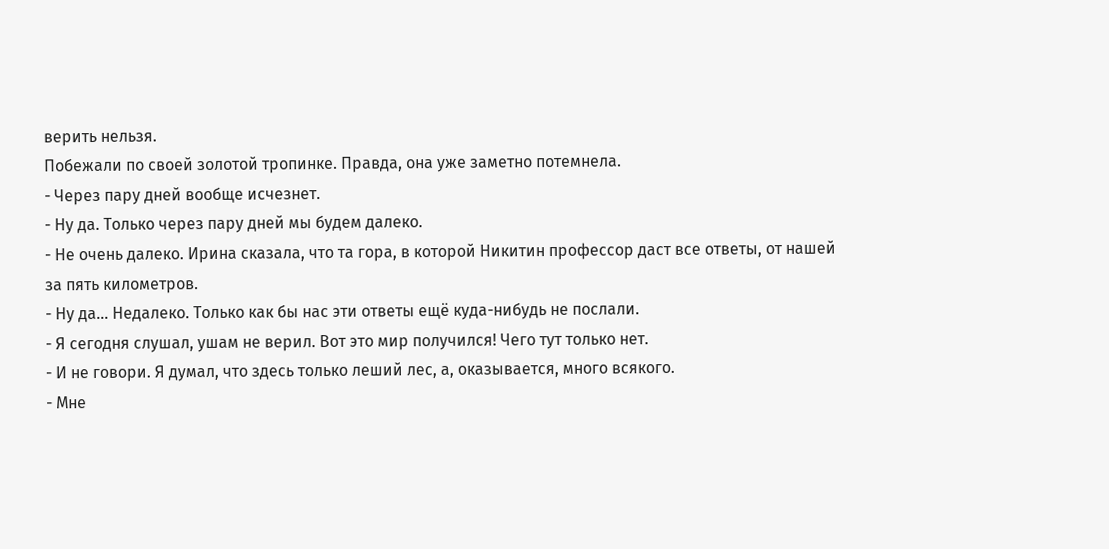верить нельзя.
Побежали по своей золотой тропинке. Правда, она уже заметно потемнела.
- Через пару дней вообще исчезнет.
- Ну да. Только через пару дней мы будем далеко.
- Не очень далеко. Ирина сказала, что та гора, в которой Никитин профессор даст все ответы, от нашей за пять километров.
- Ну да… Недалеко. Только как бы нас эти ответы ещё куда-нибудь не послали.
- Я сегодня слушал, ушам не верил. Вот это мир получился! Чего тут только нет.
- И не говори. Я думал, что здесь только леший лес, а, оказывается, много всякого.
- Мне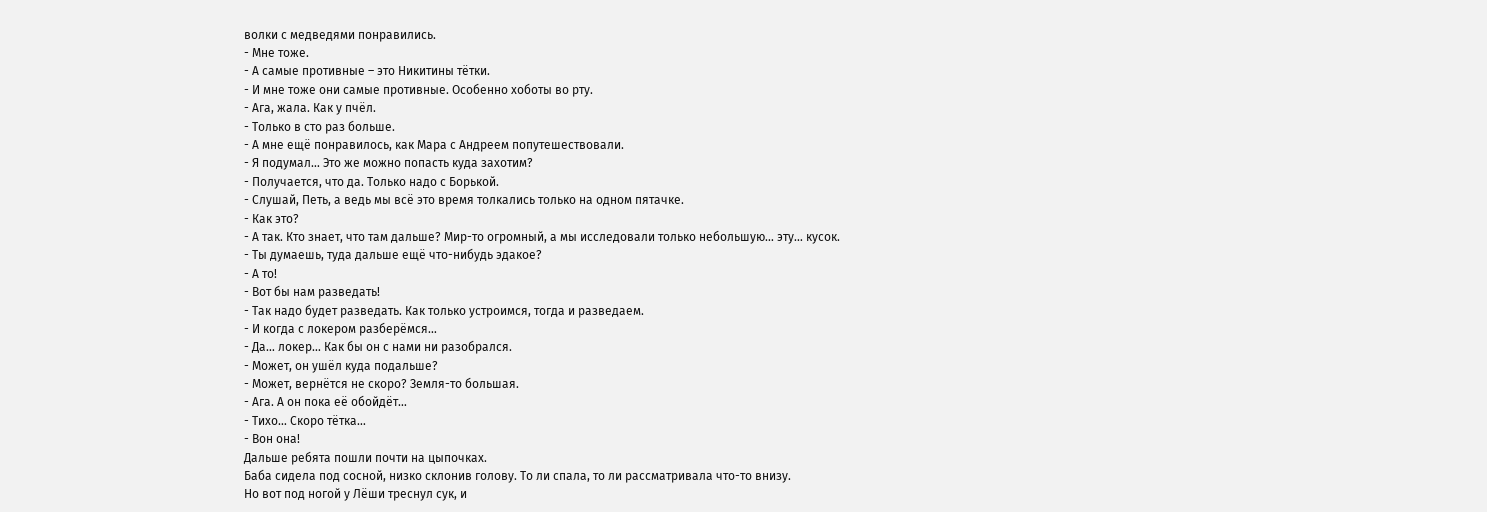волки с медведями понравились.
- Мне тоже.
- А самые противные – это Никитины тётки.
- И мне тоже они самые противные. Особенно хоботы во рту.
- Ага, жала. Как у пчёл.
- Только в сто раз больше.
- А мне ещё понравилось, как Мара с Андреем попутешествовали.
- Я подумал… Это же можно попасть куда захотим?
- Получается, что да. Только надо с Борькой.
- Слушай, Петь, а ведь мы всё это время толкались только на одном пятачке.
- Как это?
- А так. Кто знает, что там дальше? Мир-то огромный, а мы исследовали только небольшую… эту… кусок.
- Ты думаешь, туда дальше ещё что-нибудь эдакое?
- А то!
- Вот бы нам разведать!
- Так надо будет разведать. Как только устроимся, тогда и разведаем.
- И когда с локером разберёмся…
- Да… локер… Как бы он с нами ни разобрался.
- Может, он ушёл куда подальше?
- Может, вернётся не скоро? Земля-то большая.
- Ага. А он пока её обойдёт…
- Тихо… Скоро тётка…
- Вон она!
Дальше ребята пошли почти на цыпочках.
Баба сидела под сосной, низко склонив голову. То ли спала, то ли рассматривала что-то внизу.
Но вот под ногой у Лёши треснул сук, и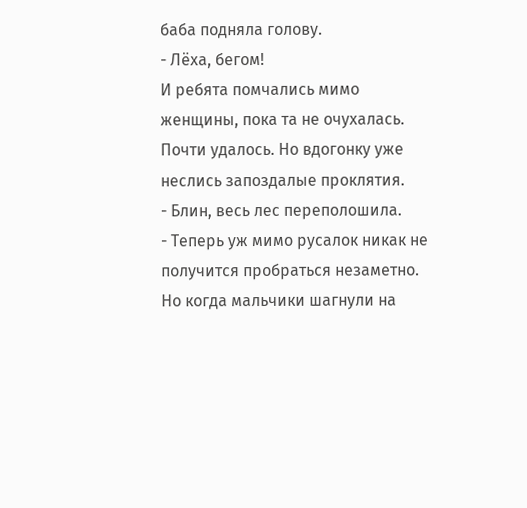баба подняла голову.
- Лёха, бегом!
И ребята помчались мимо женщины, пока та не очухалась.
Почти удалось. Но вдогонку уже неслись запоздалые проклятия.
- Блин, весь лес переполошила.
- Теперь уж мимо русалок никак не получится пробраться незаметно.
Но когда мальчики шагнули на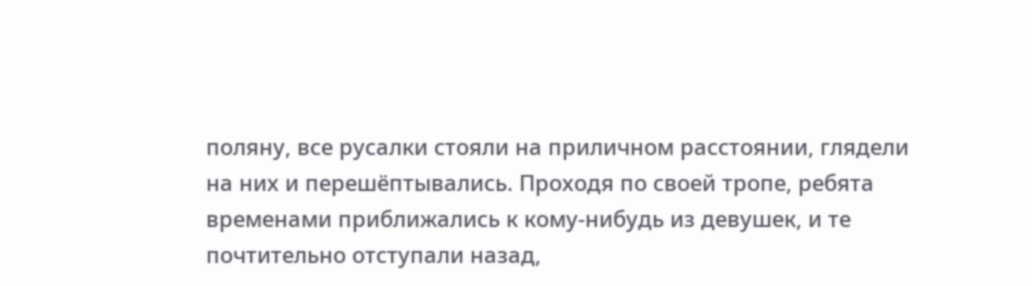поляну, все русалки стояли на приличном расстоянии, глядели на них и перешёптывались. Проходя по своей тропе, ребята временами приближались к кому-нибудь из девушек, и те почтительно отступали назад,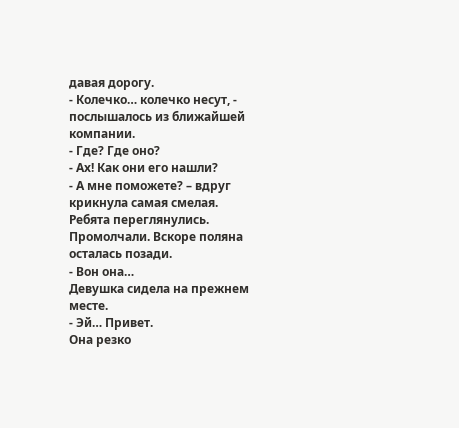давая дорогу.
- Колечко… колечко несут, - послышалось из ближайшей компании.
- Где? Где оно?
- Ах! Как они его нашли?
- А мне поможете? – вдруг крикнула самая смелая.
Ребята переглянулись. Промолчали. Вскоре поляна осталась позади.
- Вон она…
Девушка сидела на прежнем месте.
- Эй… Привет.
Она резко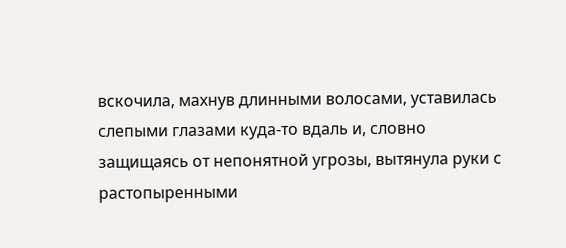вскочила, махнув длинными волосами, уставилась слепыми глазами куда-то вдаль и, словно защищаясь от непонятной угрозы, вытянула руки с растопыренными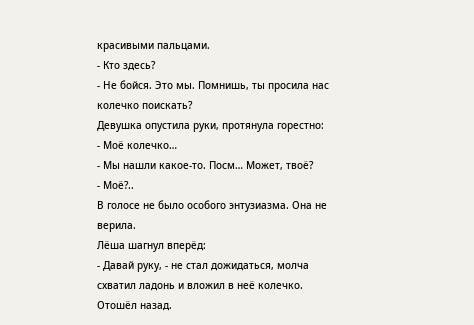красивыми пальцами.
- Кто здесь?
- Не бойся. Это мы. Помнишь, ты просила нас колечко поискать?
Девушка опустила руки, протянула горестно:
- Моё колечко…
- Мы нашли какое-то. Посм… Может, твоё?
- Моё?..
В голосе не было особого энтузиазма. Она не верила.
Лёша шагнул вперёд:
- Давай руку, - не стал дожидаться, молча схватил ладонь и вложил в неё колечко. Отошёл назад.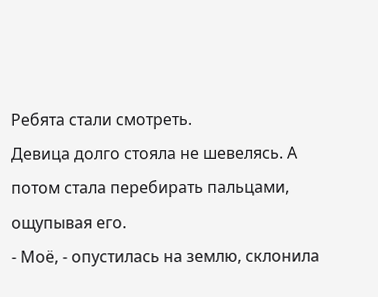Ребята стали смотреть.
Девица долго стояла не шевелясь. А потом стала перебирать пальцами, ощупывая его.
- Моё, - опустилась на землю, склонила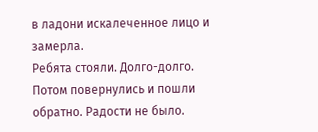в ладони искалеченное лицо и замерла.
Ребята стояли. Долго-долго. Потом повернулись и пошли обратно. Радости не было.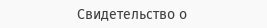Свидетельство о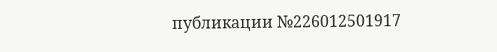публикации №226012501917